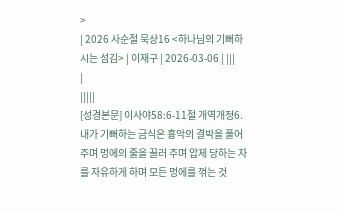>
| 2026 사순절 묵상16 <하나님의 기뻐하시는 섬김> | 이재구 | 2026-03-06 | |||
|
|||||
[성경본문] 이사야58:6-11절 개역개정6. 내가 기뻐하는 금식은 흉악의 결박을 풀어 주며 멍에의 줄을 끌러 주며 압제 당하는 자를 자유하게 하며 모든 멍에를 꺾는 것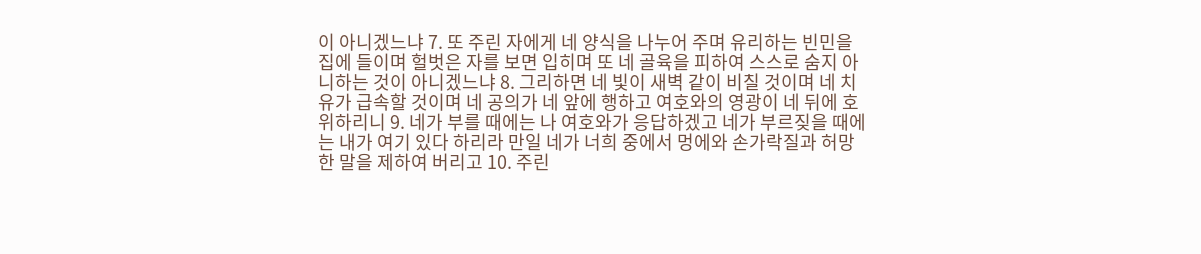이 아니겠느냐 7. 또 주린 자에게 네 양식을 나누어 주며 유리하는 빈민을 집에 들이며 헐벗은 자를 보면 입히며 또 네 골육을 피하여 스스로 숨지 아니하는 것이 아니겠느냐 8. 그리하면 네 빛이 새벽 같이 비칠 것이며 네 치유가 급속할 것이며 네 공의가 네 앞에 행하고 여호와의 영광이 네 뒤에 호위하리니 9. 네가 부를 때에는 나 여호와가 응답하겠고 네가 부르짖을 때에는 내가 여기 있다 하리라 만일 네가 너희 중에서 멍에와 손가락질과 허망한 말을 제하여 버리고 10. 주린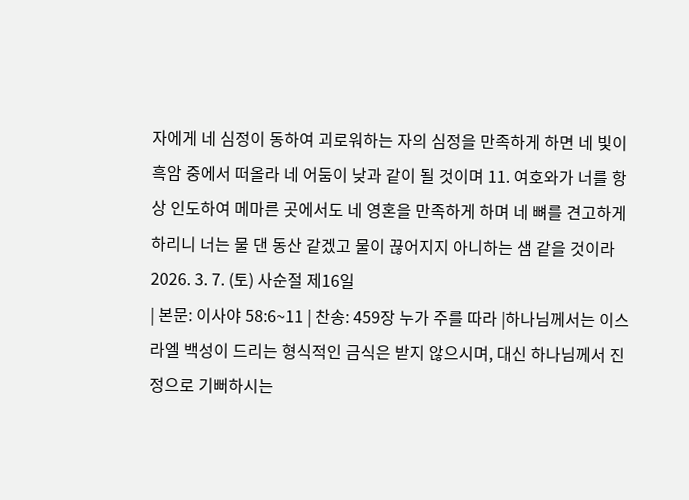자에게 네 심정이 동하여 괴로워하는 자의 심정을 만족하게 하면 네 빛이 흑암 중에서 떠올라 네 어둠이 낮과 같이 될 것이며 11. 여호와가 너를 항상 인도하여 메마른 곳에서도 네 영혼을 만족하게 하며 네 뼈를 견고하게 하리니 너는 물 댄 동산 같겠고 물이 끊어지지 아니하는 샘 같을 것이라 2026. 3. 7. (토) 사순절 제16일
| 본문: 이사야 58:6~11 | 찬송: 459장 누가 주를 따라 |하나님께서는 이스라엘 백성이 드리는 형식적인 금식은 받지 않으시며, 대신 하나님께서 진정으로 기뻐하시는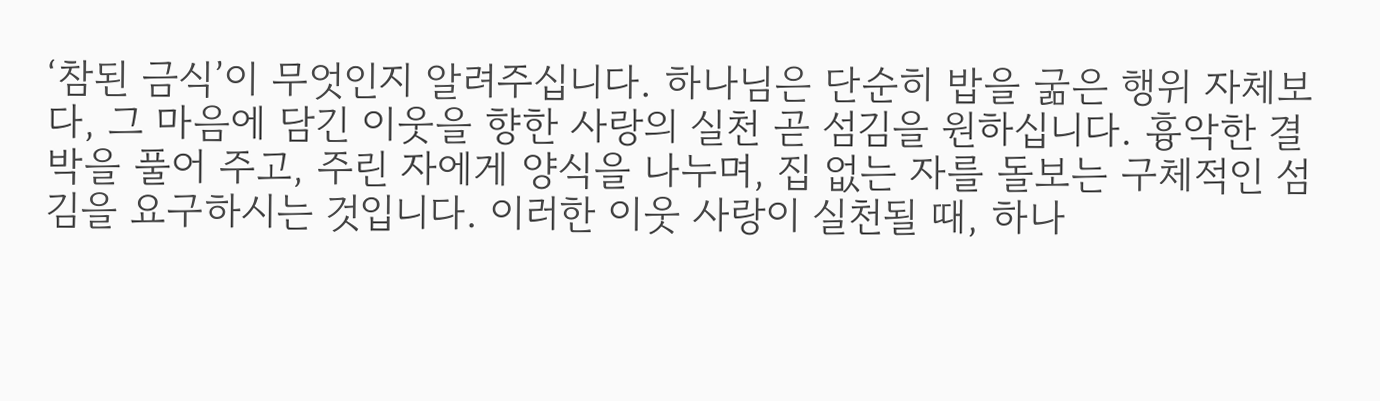‘참된 금식’이 무엇인지 알려주십니다. 하나님은 단순히 밥을 굶은 행위 자체보다, 그 마음에 담긴 이웃을 향한 사랑의 실천 곧 섬김을 원하십니다. 흉악한 결박을 풀어 주고, 주린 자에게 양식을 나누며, 집 없는 자를 돌보는 구체적인 섬김을 요구하시는 것입니다. 이러한 이웃 사랑이 실천될 때, 하나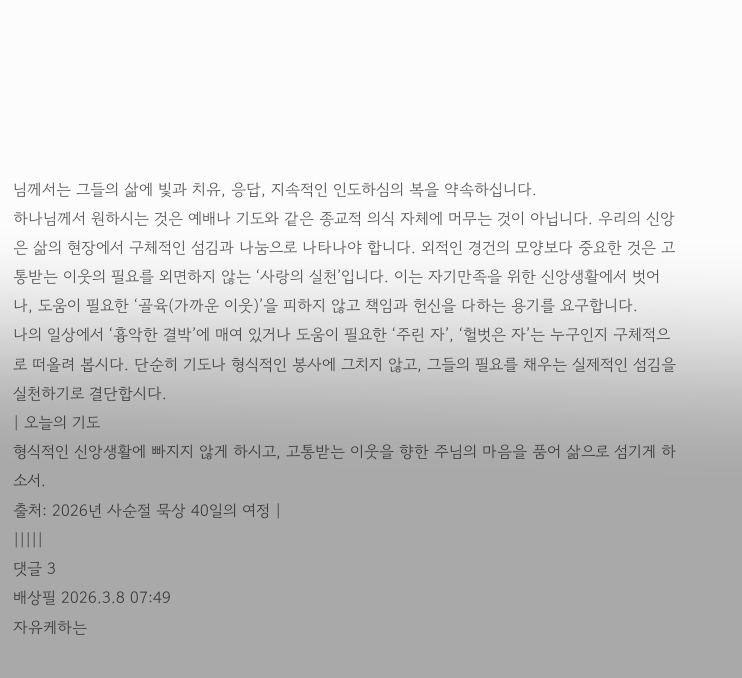님께서는 그들의 삶에 빛과 치유, 응답, 지속적인 인도하심의 복을 약속하십니다.
하나님께서 원하시는 것은 예배나 기도와 같은 종교적 의식 자체에 머무는 것이 아닙니다. 우리의 신앙은 삶의 현장에서 구체적인 섬김과 나눔으로 나타나야 합니다. 외적인 경건의 모양보다 중요한 것은 고통받는 이웃의 필요를 외면하지 않는 ‘사랑의 실천’입니다. 이는 자기만족을 위한 신앙생활에서 벗어나, 도움이 필요한 ‘골육(가까운 이웃)’을 피하지 않고 책임과 헌신을 다하는 용기를 요구합니다.
나의 일상에서 ‘흉악한 결박’에 매여 있거나 도움이 필요한 ‘주린 자’, ‘헐벗은 자’는 누구인지 구체적으로 떠올려 봅시다. 단순히 기도나 형식적인 봉사에 그치지 않고, 그들의 필요를 채우는 실제적인 섬김을 실천하기로 결단합시다.
| 오늘의 기도
형식적인 신앙생활에 빠지지 않게 하시고, 고통받는 이웃을 향한 주님의 마음을 품어 삶으로 섬기게 하소서.
출처: 2026년 사순절 묵상 40일의 여정 |
|||||
댓글 3
배상필 2026.3.8 07:49
자유케하는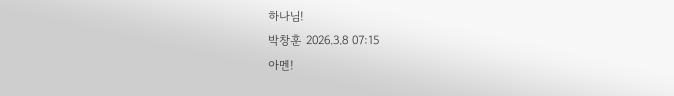하나님!
박창훈 2026.3.8 07:15
아멘!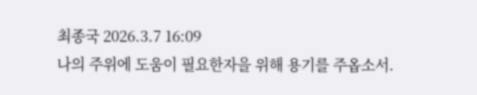최종국 2026.3.7 16:09
나의 주위에 도움이 필요한자을 위해 용기를 주옵소서.